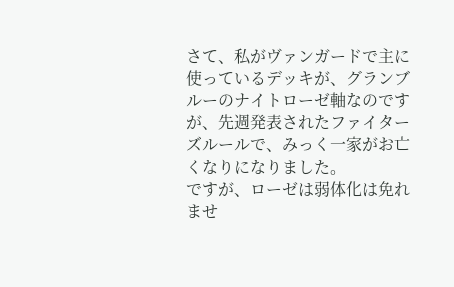さて、私がヴァンガードで主に使っているデッキが、グランブルーのナイトローゼ軸なのですが、先週発表されたファイターズルールで、みっく一家がお亡くなりになりました。
ですが、ローゼは弱体化は免れませ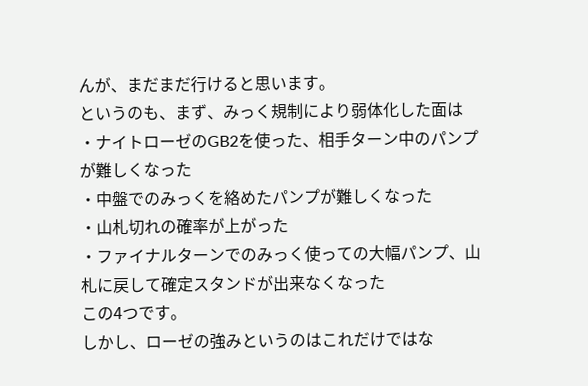んが、まだまだ行けると思います。
というのも、まず、みっく規制により弱体化した面は
・ナイトローゼのGB2を使った、相手ターン中のパンプが難しくなった
・中盤でのみっくを絡めたパンプが難しくなった
・山札切れの確率が上がった
・ファイナルターンでのみっく使っての大幅パンプ、山札に戻して確定スタンドが出来なくなった
この4つです。
しかし、ローゼの強みというのはこれだけではな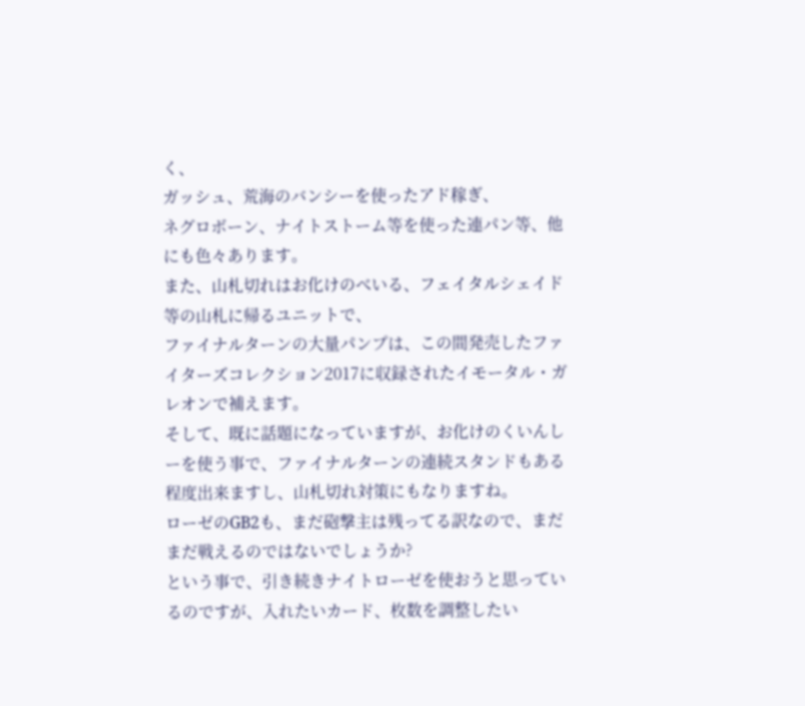く、
ガッシュ、荒海のバンシーを使ったアド稼ぎ、
ネグロボーン、ナイトストーム等を使った連パン等、他にも色々あります。
また、山札切れはお化けのべいる、フェイタルシェイド等の山札に帰るユニットで、
ファイナルターンの大量パンプは、この間発売したファイターズコレクション2017に収録されたイモータル・ガレオンで補えます。
そして、既に話題になっていますが、お化けのくいんしーを使う事で、ファイナルターンの連続スタンドもある程度出来ますし、山札切れ対策にもなりますね。
ローゼのGB2も、まだ砲撃主は残ってる訳なので、まだまだ戦えるのではないでしょうか?
という事で、引き続きナイトローゼを使おうと思っているのですが、入れたいカード、枚数を調整したい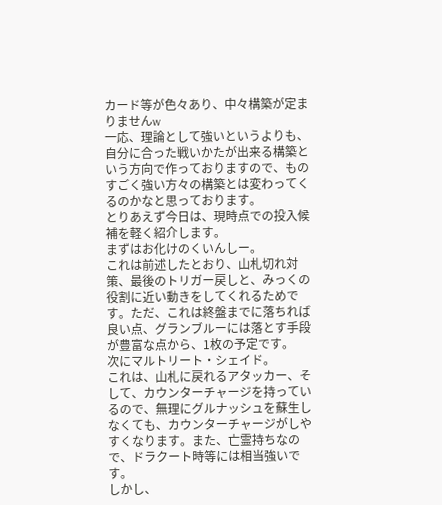カード等が色々あり、中々構築が定まりませんw
一応、理論として強いというよりも、自分に合った戦いかたが出来る構築という方向で作っておりますので、ものすごく強い方々の構築とは変わってくるのかなと思っております。
とりあえず今日は、現時点での投入候補を軽く紹介します。
まずはお化けのくいんしー。
これは前述したとおり、山札切れ対策、最後のトリガー戻しと、みっくの役割に近い動きをしてくれるためです。ただ、これは終盤までに落ちれば良い点、グランブルーには落とす手段が豊富な点から、1枚の予定です。
次にマルトリート・シェイド。
これは、山札に戻れるアタッカー、そして、カウンターチャージを持っているので、無理にグルナッシュを蘇生しなくても、カウンターチャージがしやすくなります。また、亡霊持ちなので、ドラクート時等には相当強いです。
しかし、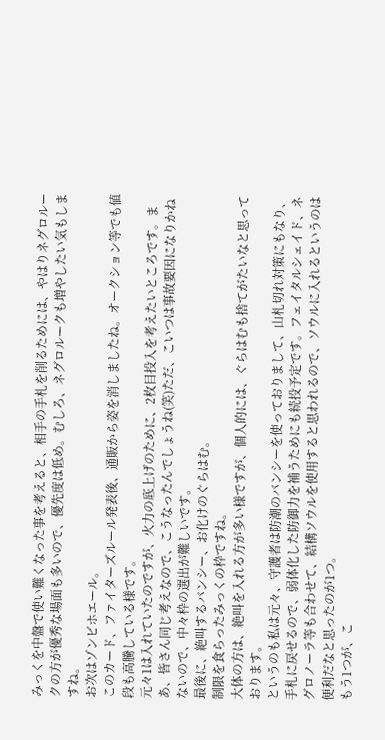みっくを中盤で使い難くなった事を考えると、相手の手札を削るためには、やはりネグロルークの方が優秀な場面も多いので、優先度は低め。むしろ、ネグロルークも増やしたい気もしますね。
お次はゾンビホエール。
このカード、ファイターズルール発表後、通販から姿を消しましたね。オークション等でも値段も高騰している様です。
元々1は入れていたのですが、火力の底上げのために、2枚目投入を考えたいところです。まあ、皆さん同じ考えなので、こうなったんでしょうね(笑)ただ、こいつは事故要因になりかねないので、中々枠の選出が難しいです。
最後に、絶叫するバンシー、お化けのぐらはむ。
制限を食らったみっくの枠ですね。
大体の方は、絶叫を入れる方が多い様ですが、個人的には、ぐらはむも捨てがたいなと思っております。
というのも私は元々、守護者は防潮のバンシーを使っておりまして、山札切れ対策にもなり、手札に戻せるので、弱体化した防御力を補うためにも続投予定です。フェイタルシェイド、ネグロノーラ等も合わせて、結構ソウルを使用すると思われるので、ソウルに入れるというのは便利だなと思ったのが1つ。
もう1つが、こ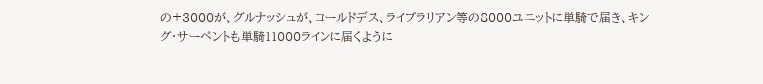の+3000が、グルナッシュが、コールドデス、ライブラリアン等の8000ユニットに単騎で届き、キング・サーペントも単騎11000ラインに届くように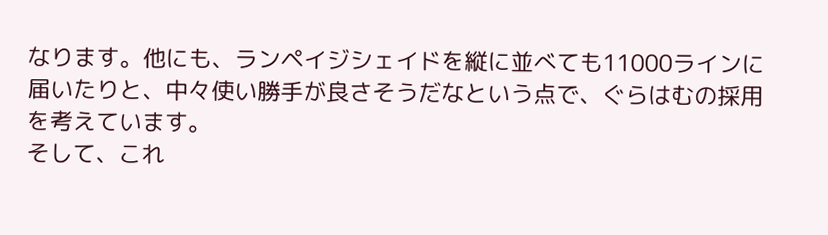なります。他にも、ランペイジシェイドを縦に並べても11000ラインに届いたりと、中々使い勝手が良さそうだなという点で、ぐらはむの採用を考えています。
そして、これ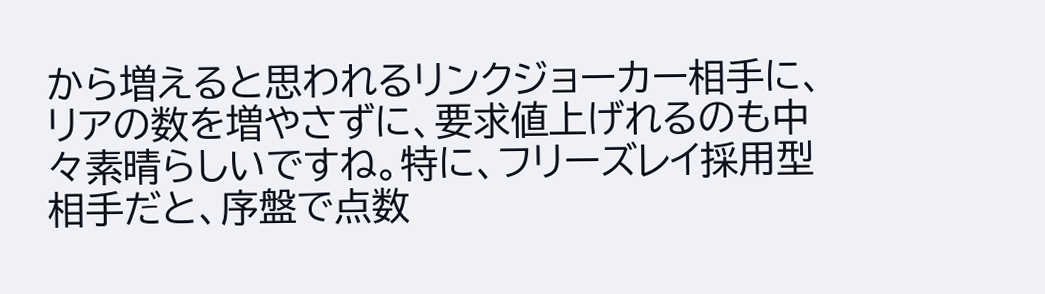から増えると思われるリンクジョーカー相手に、リアの数を増やさずに、要求値上げれるのも中々素晴らしいですね。特に、フリーズレイ採用型相手だと、序盤で点数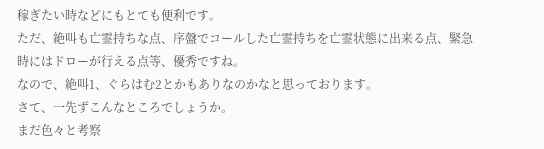稼ぎたい時などにもとても便利です。
ただ、絶叫も亡霊持ちな点、序盤でコールした亡霊持ちを亡霊状態に出来る点、緊急時にはドローが行える点等、優秀ですね。
なので、絶叫1、ぐらはむ2とかもありなのかなと思っております。
さて、一先ずこんなところでしょうか。
まだ色々と考察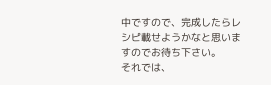中ですので、完成したらレシピ載せようかなと思いますのでお待ち下さい。
それでは、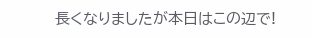長くなりましたが本日はこの辺で!